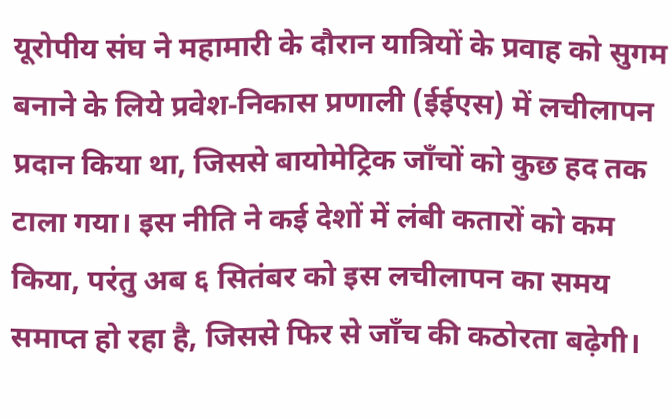यूरोपीय संघ ने महामारी के दौरान यात्रियों के प्रवाह को सुगम बनाने के लिये प्रवेश‑निकास प्रणाली (ईईएस) में लचीलापन प्रदान किया था, जिससे बायोमेट्रिक जाँचों को कुछ हद तक टाला गया। इस नीति ने कई देशों में लंबी कतारों को कम किया, परंतु अब ६ सितंबर को इस लचीलापन का समय समाप्त हो रहा है, जिससे फिर से जाँच की कठोरता बढ़ेगी।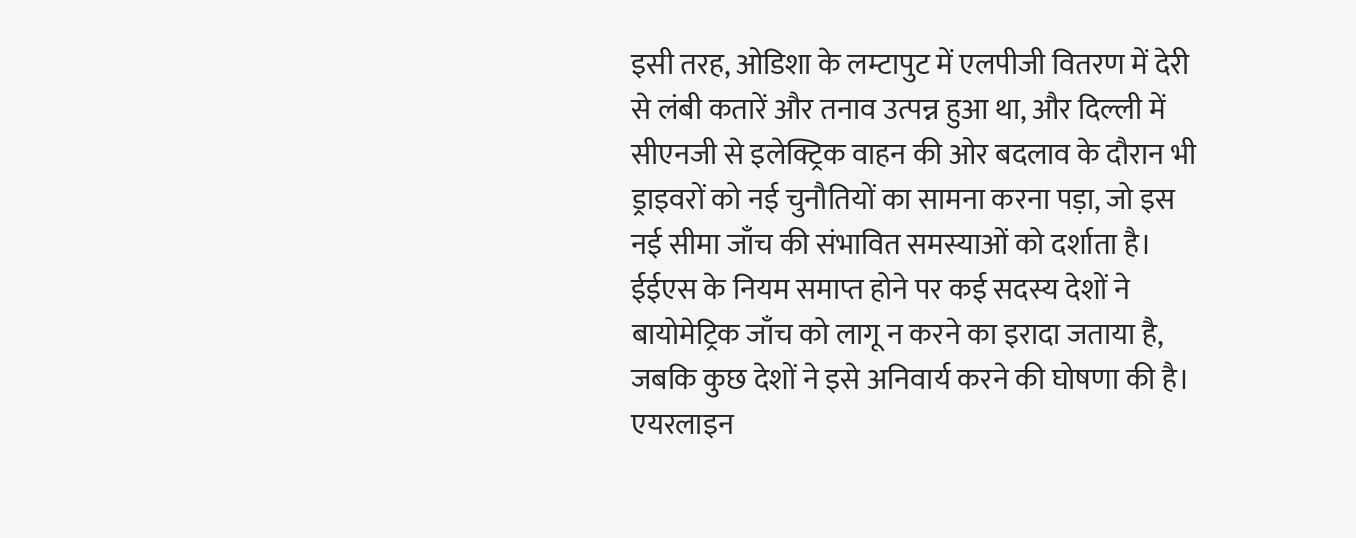इसी तरह, ओडिशा के लम्टापुट में एलपीजी वितरण में देरी से लंबी कतारें और तनाव उत्पन्न हुआ था, और दिल्ली में सीएनजी से इलेक्ट्रिक वाहन की ओर बदलाव के दौरान भी ड्राइवरों को नई चुनौतियों का सामना करना पड़ा, जो इस नई सीमा जाँच की संभावित समस्याओं को दर्शाता है।
ईईएस के नियम समाप्त होने पर कई सदस्य देशों ने बायोमेट्रिक जाँच को लागू न करने का इरादा जताया है, जबकि कुछ देशों ने इसे अनिवार्य करने की घोषणा की है। एयरलाइन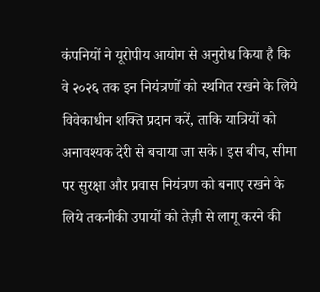कंपनियों ने यूरोपीय आयोग से अनुरोध किया है कि वे २०२६ तक इन नियंत्रणों को स्थगित रखने के लिये विवेकाधीन शक्ति प्रदान करें, ताकि यात्रियों को अनावश्यक देरी से बचाया जा सके। इस बीच, सीमा पर सुरक्षा और प्रवास नियंत्रण को बनाए रखने के लिये तकनीकी उपायों को तेज़ी से लागू करने की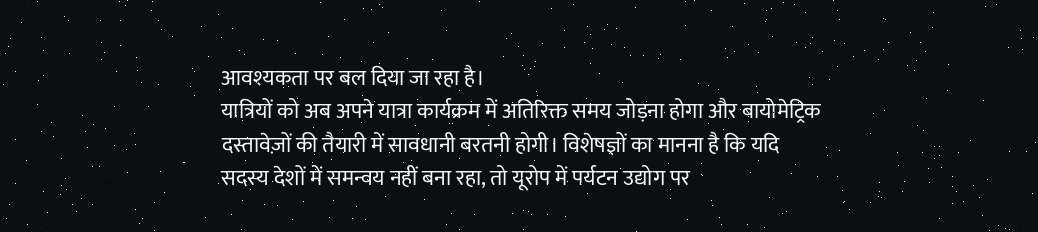आवश्यकता पर बल दिया जा रहा है।
यात्रियों को अब अपने यात्रा कार्यक्रम में अतिरिक्त समय जोड़ना होगा और बायोमेट्रिक दस्तावेज़ों की तैयारी में सावधानी बरतनी होगी। विशेषज्ञों का मानना है कि यदि सदस्य देशों में समन्वय नहीं बना रहा, तो यूरोप में पर्यटन उद्योग पर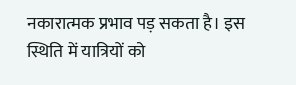नकारात्मक प्रभाव पड़ सकता है। इस स्थिति में यात्रियों को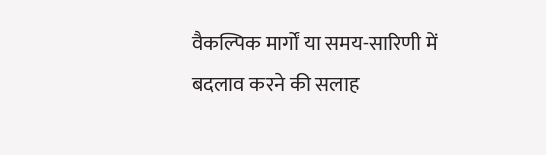वैकल्पिक मार्गों या समय-सारिणी में बदलाव करने की सलाह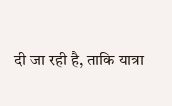दी जा रही है, ताकि यात्रा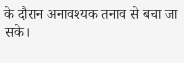के दौरान अनावश्यक तनाव से बचा जा सके।